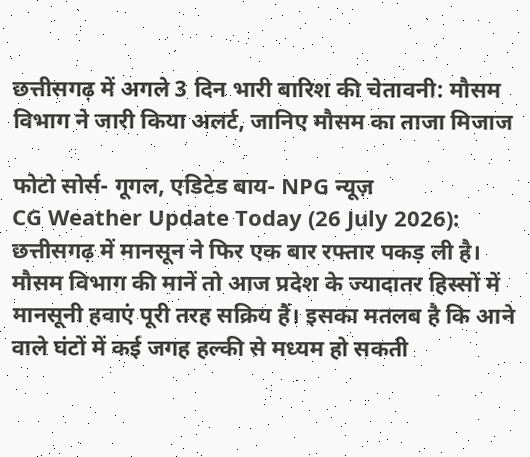छत्तीसगढ़ में अगले 3 दिन भारी बारिश की चेतावनी: मौसम विभाग ने जारी किया अलर्ट, जानिए मौसम का ताजा मिजाज

फोटो सोर्स- गूगल, एडिटेड बाय- NPG न्यूज़
CG Weather Update Today (26 July 2026): छत्तीसगढ़ में मानसून ने फिर एक बार रफ्तार पकड़ ली है। मौसम विभाग की मानें तो आज प्रदेश के ज्यादातर हिस्सों में मानसूनी हवाएं पूरी तरह सक्रिय हैं। इसका मतलब है कि आने वाले घंटों में कई जगह हल्की से मध्यम हो सकती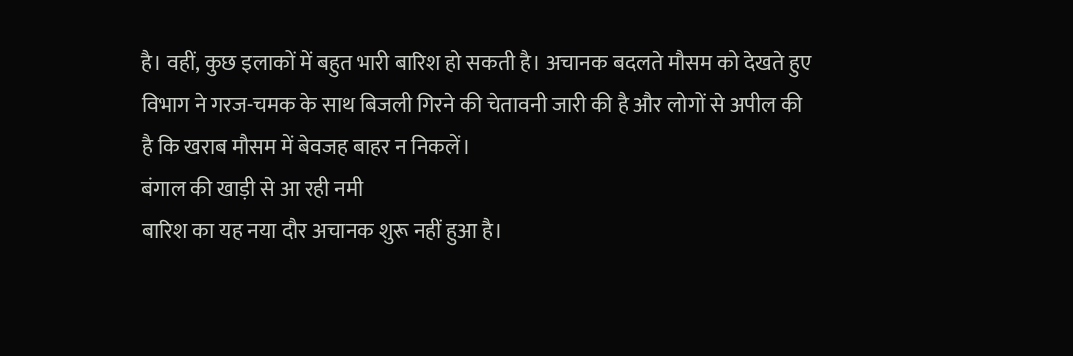है। वहीं, कुछ इलाकों में बहुत भारी बारिश हो सकती है। अचानक बदलते मौसम को देखते हुए विभाग ने गरज-चमक के साथ बिजली गिरने की चेतावनी जारी की है और लोगों से अपील की है कि खराब मौसम में बेवजह बाहर न निकलें।
बंगाल की खाड़ी से आ रही नमी
बारिश का यह नया दौर अचानक शुरू नहीं हुआ है।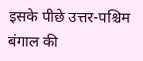इसके पीछे उत्तर-पश्चिम बंगाल की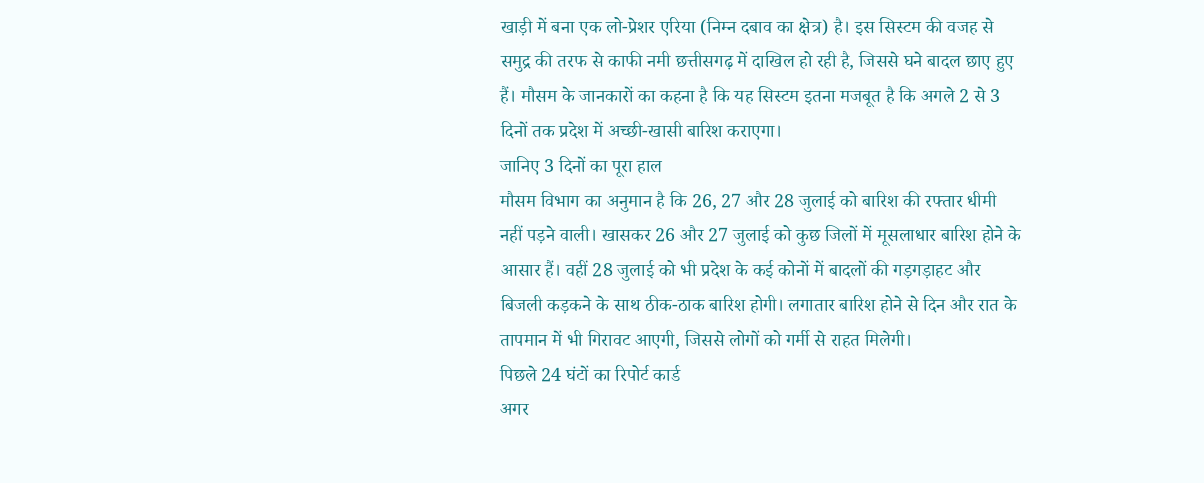खाड़ी में बना एक लो-प्रेशर एरिया (निम्न दबाव का क्षेत्र) है। इस सिस्टम की वजह से समुद्र की तरफ से काफी नमी छत्तीसगढ़ में दाखिल हो रही है, जिससे घने बादल छाए हुए हैं। मौसम के जानकारों का कहना है कि यह सिस्टम इतना मजबूत है कि अगले 2 से 3 दिनों तक प्रदेश में अच्छी-खासी बारिश कराएगा।
जानिए 3 दिनों का पूरा हाल
मौसम विभाग का अनुमान है कि 26, 27 और 28 जुलाई को बारिश की रफ्तार धीमी नहीं पड़ने वाली। खासकर 26 और 27 जुलाई को कुछ जिलों में मूसलाधार बारिश होने के आसार हैं। वहीं 28 जुलाई को भी प्रदेश के कई कोनों में बादलों की गड़गड़ाहट और बिजली कड़कने के साथ ठीक-ठाक बारिश होगी। लगातार बारिश होने से दिन और रात के तापमान में भी गिरावट आएगी, जिससे लोगों को गर्मी से राहत मिलेगी।
पिछले 24 घंटों का रिपोर्ट कार्ड
अगर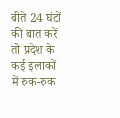बीते 24 घंटों की बात करें तो प्रदेश के कई इलाकों में रुक-रुक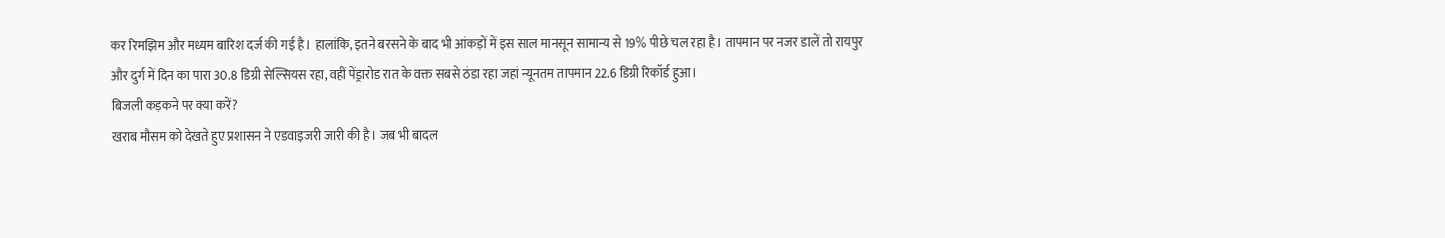कर रिमझिम और मध्यम बारिश दर्ज की गई है। हालांकि, इतने बरसने के बाद भी आंकड़ों में इस साल मानसून सामान्य से 19% पीछे चल रहा है। तापमान पर नजर डालें तो रायपुर और दुर्ग में दिन का पारा 30.8 डिग्री सेल्सियस रहा, वहीं पेंड्रारोड रात के वक्त सबसे ठंडा रहा जहां न्यूनतम तापमान 22.6 डिग्री रिकॉर्ड हुआ।
बिजली कड़कने पर क्या करें?
खराब मौसम को देखते हुए प्रशासन ने एडवाइजरी जारी की है। जब भी बादल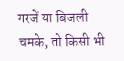गरजें या बिजली चमके, तो किसी भी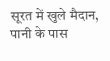सूरत में खुले मैदान, पानी के पास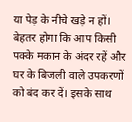या पेड़ के नीचे खड़े न हों। बेहतर होगा कि आप किसी पक्के मकान के अंदर रहें और घर के बिजली वाले उपकरणों को बंद कर दें। इसके साथ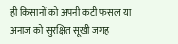ही किसानों को अपनी कटी फसल या अनाज को सुरक्षित सूखी जगह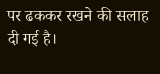पर ढककर रखने की सलाह दी गई है।